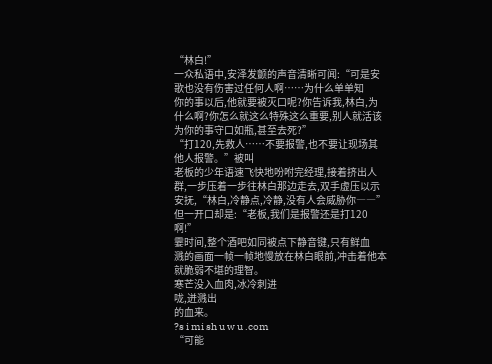“林白!”
一众私语中,安泽发颤的声音清晰可闻:“可是安歌也没有伤害过任何人啊……为什么单单知
你的事以后,他就要被灭口呢?你告诉我,林白,为什么啊?你怎么就这么特殊这么重要,别人就活该为你的事守口如瓶,甚至去死?”
“打120,先救人……不要报警,也不要让现场其他人报警。”被叫
老板的少年语速飞快地吩咐完经理,接着挤出人群,一步压着一步往林白那边走去,双手虚压以示安抚,“林白,冷静点,冷静,没有人会威胁你――”
但一开口却是:“老板,我们是报警还是打120啊!”
霎时间,整个酒吧如同被点下静音键,只有鲜血
溅的画面一帧一帧地慢放在林白眼前,冲击着他本就脆弱不堪的理智。
寒芒没入血肉,冰冷刺进
咙,迸溅出
的血来。
?s i mi sh u w u .com
“可能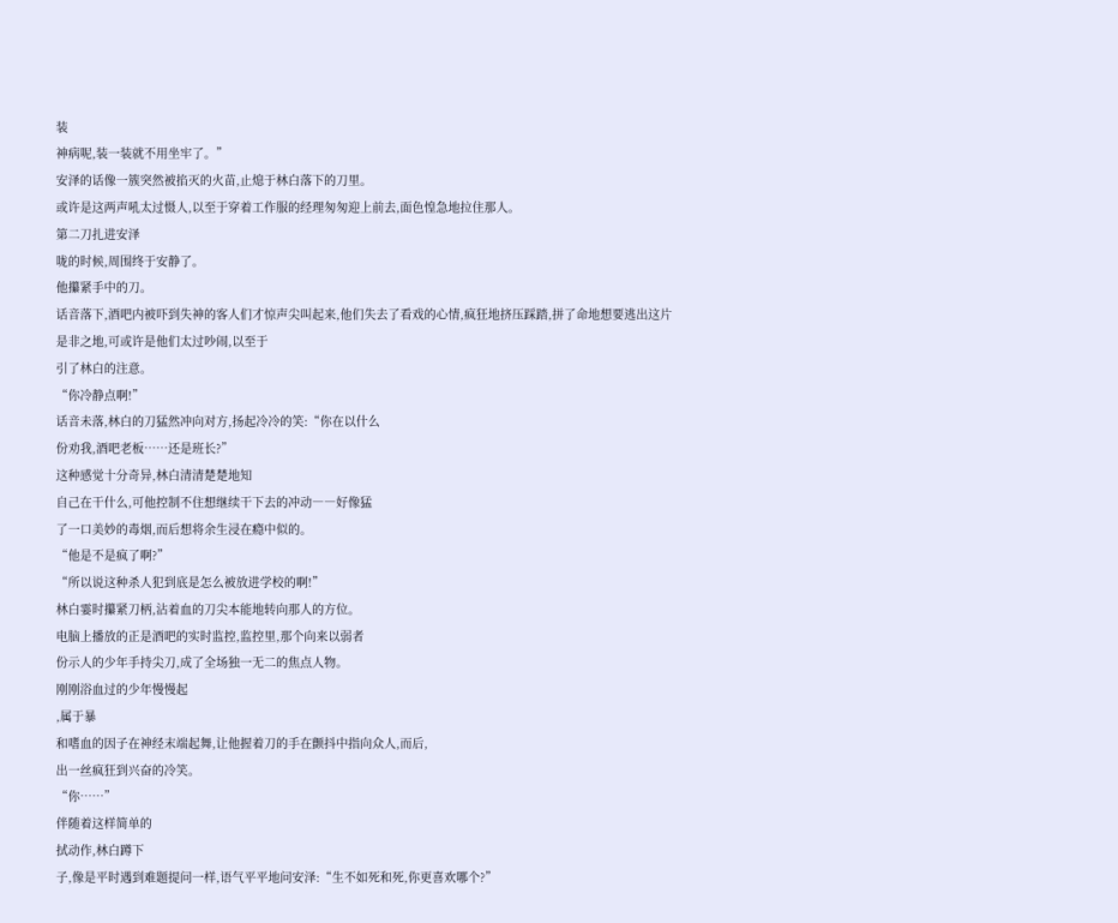装
神病呢,装一装就不用坐牢了。”
安泽的话像一簇突然被掐灭的火苗,止熄于林白落下的刀里。
或许是这两声吼太过慑人,以至于穿着工作服的经理匆匆迎上前去,面色惶急地拉住那人。
第二刀扎进安泽
咙的时候,周围终于安静了。
他攥紧手中的刀。
话音落下,酒吧内被吓到失神的客人们才惊声尖叫起来,他们失去了看戏的心情,疯狂地挤压踩踏,拼了命地想要逃出这片是非之地,可或许是他们太过吵闹,以至于
引了林白的注意。
“你冷静点啊!”
话音未落,林白的刀猛然冲向对方,扬起冷冷的笑:“你在以什么
份劝我,酒吧老板……还是班长?”
这种感觉十分奇异,林白清清楚楚地知
自己在干什么,可他控制不住想继续干下去的冲动――好像猛
了一口美妙的毒烟,而后想将余生浸在瘾中似的。
“他是不是疯了啊?”
“所以说这种杀人犯到底是怎么被放进学校的啊!”
林白霎时攥紧刀柄,沾着血的刀尖本能地转向那人的方位。
电脑上播放的正是酒吧的实时监控,监控里,那个向来以弱者
份示人的少年手持尖刀,成了全场独一无二的焦点人物。
刚刚浴血过的少年慢慢起
,属于暴
和嗜血的因子在神经末端起舞,让他握着刀的手在颤抖中指向众人,而后,
出一丝疯狂到兴奋的冷笑。
“你……”
伴随着这样简单的
拭动作,林白蹲下
子,像是平时遇到难题提问一样,语气平平地问安泽:“生不如死和死,你更喜欢哪个?”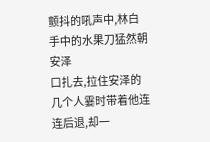颤抖的吼声中,林白手中的水果刀猛然朝安泽
口扎去,拉住安泽的几个人霎时带着他连连后退,却一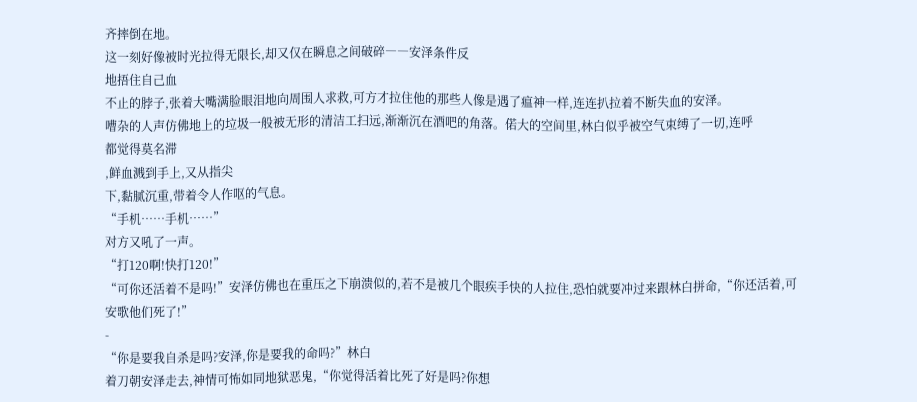齐摔倒在地。
这一刻好像被时光拉得无限长,却又仅在瞬息之间破碎――安泽条件反
地捂住自己血
不止的脖子,张着大嘴满脸眼泪地向周围人求救,可方才拉住他的那些人像是遇了瘟神一样,连连扒拉着不断失血的安泽。
嘈杂的人声仿佛地上的垃圾一般被无形的清洁工扫远,渐渐沉在酒吧的角落。偌大的空间里,林白似乎被空气束缚了一切,连呼
都觉得莫名滞
,鲜血溅到手上,又从指尖
下,黏腻沉重,带着令人作呕的气息。
“手机……手机……”
对方又吼了一声。
“打120啊!快打120!”
“可你还活着不是吗!”安泽仿佛也在重压之下崩溃似的,若不是被几个眼疾手快的人拉住,恐怕就要冲过来跟林白拼命,“你还活着,可安歌他们死了!”
-
“你是要我自杀是吗?安泽,你是要我的命吗?”林白
着刀朝安泽走去,神情可怖如同地狱恶鬼,“你觉得活着比死了好是吗?你想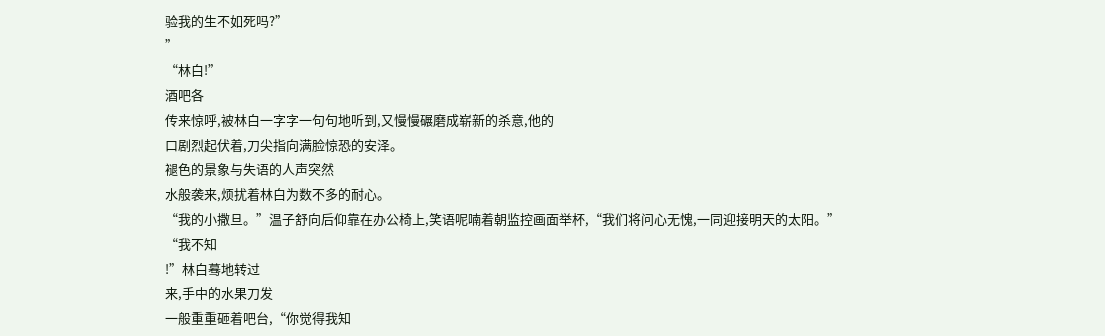验我的生不如死吗?”
”
“林白!”
酒吧各
传来惊呼,被林白一字字一句句地听到,又慢慢碾磨成崭新的杀意,他的
口剧烈起伏着,刀尖指向满脸惊恐的安泽。
褪色的景象与失语的人声突然
水般袭来,烦扰着林白为数不多的耐心。
“我的小撒旦。”温子舒向后仰靠在办公椅上,笑语呢喃着朝监控画面举杯,“我们将问心无愧,一同迎接明天的太阳。”
“我不知
!”林白蓦地转过
来,手中的水果刀发
一般重重砸着吧台,“你觉得我知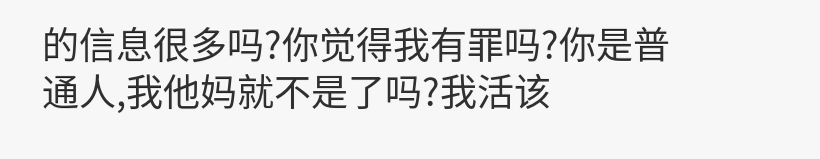的信息很多吗?你觉得我有罪吗?你是普通人,我他妈就不是了吗?我活该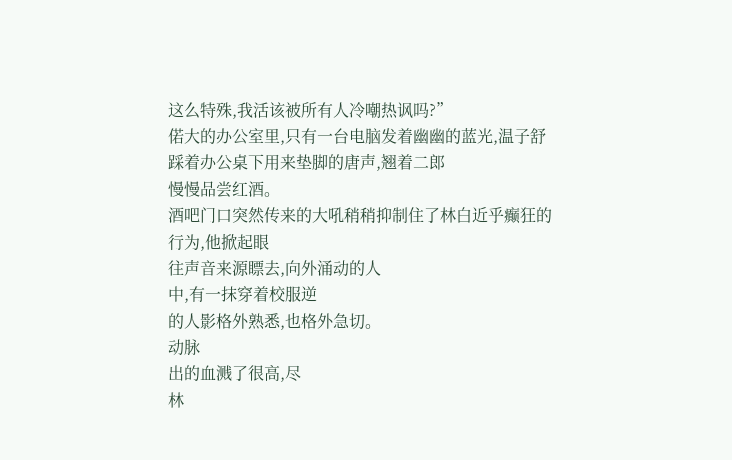这么特殊,我活该被所有人冷嘲热讽吗?”
偌大的办公室里,只有一台电脑发着幽幽的蓝光,温子舒踩着办公桌下用来垫脚的唐声,翘着二郎
慢慢品尝红酒。
酒吧门口突然传来的大吼稍稍抑制住了林白近乎癫狂的行为,他掀起眼
往声音来源瞟去,向外涌动的人
中,有一抹穿着校服逆
的人影格外熟悉,也格外急切。
动脉
出的血溅了很高,尽
林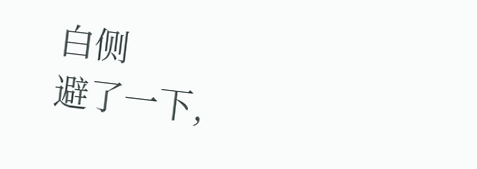白侧
避了一下,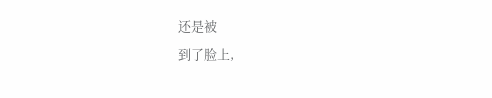还是被
到了脸上,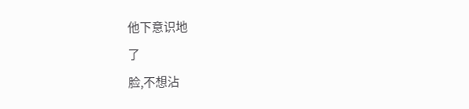他下意识地
了
脸,不想沾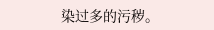染过多的污秽。